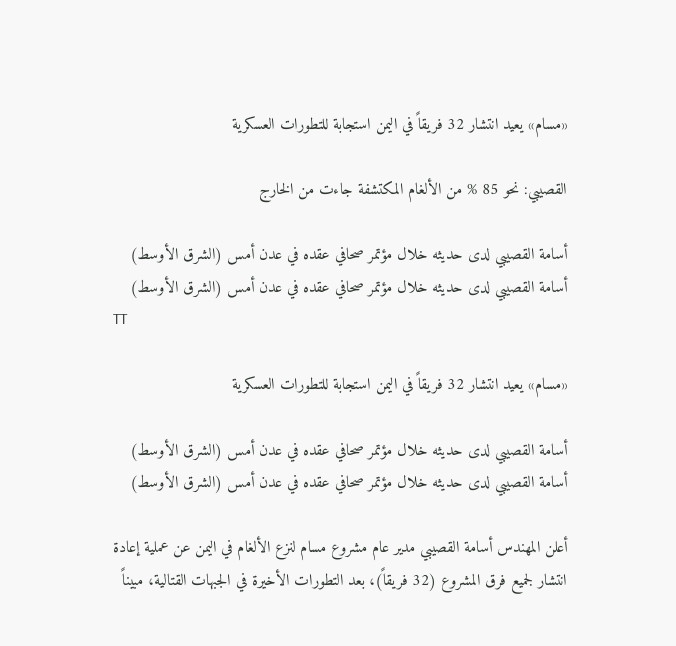«مسام» يعيد انتشار 32 فريقاً في اليمن استجابة للتطورات العسكرية

القصيبي: نحو 85 % من الألغام المكتشفة جاءت من الخارج

أسامة القصيبي لدى حديثه خلال مؤتمر صحافي عقده في عدن أمس (الشرق الأوسط)
أسامة القصيبي لدى حديثه خلال مؤتمر صحافي عقده في عدن أمس (الشرق الأوسط)
TT

«مسام» يعيد انتشار 32 فريقاً في اليمن استجابة للتطورات العسكرية

أسامة القصيبي لدى حديثه خلال مؤتمر صحافي عقده في عدن أمس (الشرق الأوسط)
أسامة القصيبي لدى حديثه خلال مؤتمر صحافي عقده في عدن أمس (الشرق الأوسط)

أعلن المهندس أسامة القصيبي مدير عام مشروع مسام لنزع الألغام في اليمن عن عملية إعادة انتشار لجميع فرق المشروع (32 فريقاً)، بعد التطورات الأخيرة في الجبهات القتالية، مبيناً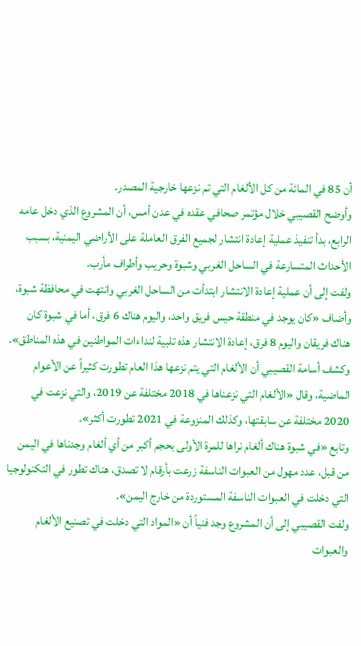أن 85 في المائة من كل الألغام التي تم نزعها خارجية المصدر.
وأوضح القصيبي خلال مؤتمر صحافي عقده في عدن أمس، أن المشروع الذي دخل عامه الرابع، بدأ تنفيذ عملية إعادة انتشار لجميع الفرق العاملة على الأراضي اليمنية، بسبب الأحداث المتسارعة في الساحل الغربي وشبوة وحريب وأطراف مأرب.
ولفت إلى أن عملية إعادة الانتشار ابتدأت من الساحل الغربي وانتهت في محافظة شبوة، وأضاف «كان يوجد في منطقة حيس فريق واحد، واليوم هناك 6 فرق، أما في شبوة كان هناك فريقان واليوم 8 فرق، إعادة الانتشار هذه تلبية لنداءات المواطنين في هذه المناطق».
وكشف أسامة القصيبي أن الألغام التي يتم نزعها هذا العام تطورت كثيراً عن الأعوام الماضية، وقال «الألغام التي نزعناها في 2018 مختلفة عن 2019، والتي نزعت في 2020 مختلفة عن سابقتها، وكذلك المنزوعة في 2021 تطورت أكثر».
وتابع «في شبوة هناك ألغام نراها للمرة الأولى بحجم أكبر من أي ألغام وجدناها في اليمن من قبل، عدد مهول من العبوات الناسفة زرعت بأرقام لا تصدق، هناك تطور في التكنولوجيا التي دخلت في العبوات الناسفة المستوردة من خارج اليمن».
ولفت القصيبي إلى أن المشروع وجد فنياً أن «المواد التي دخلت في تصنيع الألغام والعبوات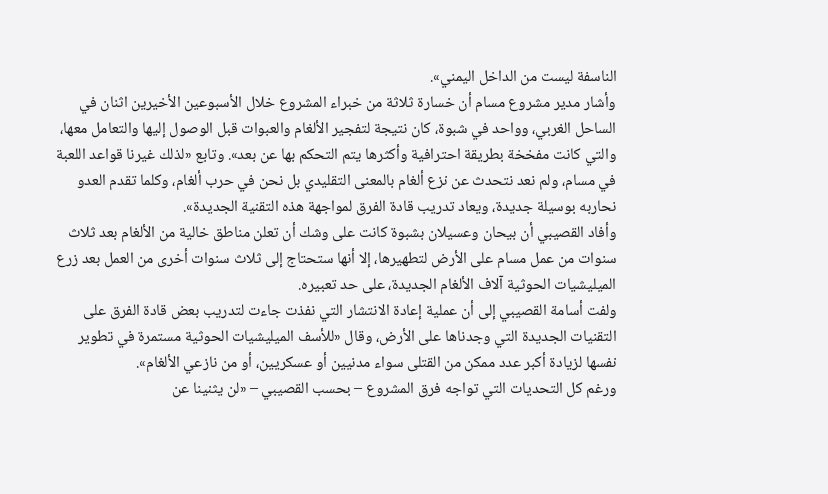الناسفة ليست من الداخل اليمني».
وأشار مدير مشروع مسام أن خسارة ثلاثة من خبراء المشروع خلال الأسبوعين الأخيرين اثنان في الساحل الغربي، وواحد في شبوة، كان نتيجة لتفجير الألغام والعبوات قبل الوصول إليها والتعامل معها، والتي كانت مفخخة بطريقة احترافية وأكثرها يتم التحكم بها عن بعد». وتابع «لذلك غيرنا قواعد اللعبة في مسام، ولم نعد نتحدث عن نزع ألغام بالمعنى التقليدي بل نحن في حرب ألغام، وكلما تقدم العدو نحاربه بوسيلة جديدة، ويعاد تدريب قادة الفرق لمواجهة هذه التقنية الجديدة».
وأفاد القصيبي أن بيحان وعسيلان بشبوة كانت على وشك أن تعلن مناطق خالية من الألغام بعد ثلاث سنوات من عمل مسام على الأرض لتطهيرها، إلا أنها ستحتاج إلى ثلاث سنوات أخرى من العمل بعد زرع الميليشيات الحوثية آلاف الألغام الجديدة، على حد تعبيره.
ولفت أسامة القصيبي إلى أن عملية إعادة الانتشار التي نفذت جاءت لتدريب بعض قادة الفرق على التقنيات الجديدة التي وجدناها على الأرض، وقال «للأسف الميليشيات الحوثية مستمرة في تطوير نفسها لزيادة أكبر عدد ممكن من القتلى سواء مدنيين أو عسكريين، أو من نازعي الألغام».
ورغم كل التحديات التي تواجه فرق المشروع – بحسب القصيبي – «لن يثنينا عن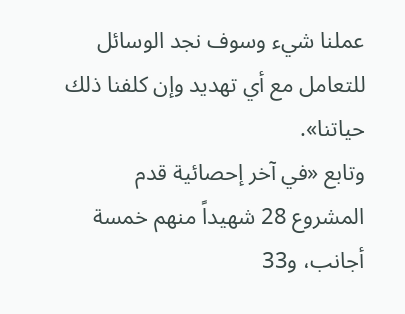عملنا شيء وسوف نجد الوسائل للتعامل مع أي تهديد وإن كلفنا ذلك حياتنا».
وتابع «في آخر إحصائية قدم المشروع 28 شهيداً منهم خمسة أجانب، و33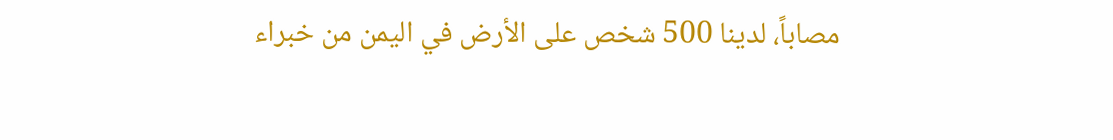مصاباً، لدينا 500 شخص على الأرض في اليمن من خبراء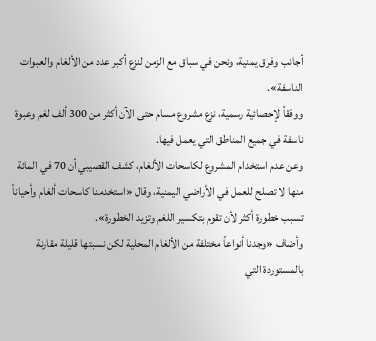أجانب وفرق يمنية، ونحن في سباق مع الزمن لنزع أكبر عدد من الألغام والعبوات الناسفة».
ووفقاً لإحصائية رسمية، نزع مشروع مسام حتى الآن أكثر من 300 ألف لغم وعبوة ناسفة في جميع المناطق التي يعمل فيها.
وعن عدم استخدام المشروع لكاسحات الألغام، كشف القصيبي أن 70 في المائة منها لا تصلح للعمل في الأراضي اليمنية، وقال «استخدمنا كاسحات ألغام وأحياناً تسبب خطورة أكثر لأن تقوم بتكسير اللغم وتزيد الخطورة».
وأضاف «وجدنا أنواعاً مختلفة من الألغام المحلية لكن نسبتها قليلة مقارنة بالمستوردة التي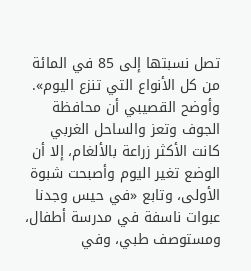تصل نسبتها إلى 85 في المائة من كل الأنواع التي تنزع اليوم».
وأوضح القصيبي أن محافظة الجوف وتعز والساحل الغربي كانت الأكثر زراعة بالألغام، إلا أن الوضع تغير اليوم وأصبحت شبوة الأولى، وتابع «في حيس وجدنا عبوات ناسفة في مدرسة أطفال، ومستوصف طبي، وفي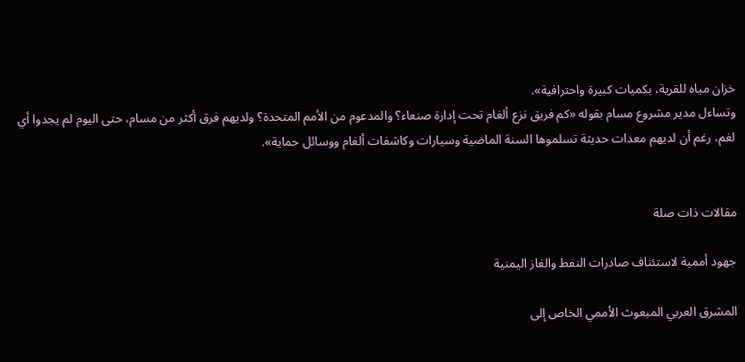خزان مياه للقرية، بكميات كبيرة واحترافية».
وتساءل مدير مشروع مسام بقوله «كم فريق نزع ألغام تحت إدارة صنعاء؟ والمدعوم من الأمم المتحدة؟ ولديهم فرق أكثر من مسام، حتى اليوم لم يجدوا أي لغم، رغم أن لديهم معدات حديثة تسلموها السنة الماضية وسيارات وكاشفات ألغام ووسائل حماية».


مقالات ذات صلة

جهود أممية لاستئناف صادرات النفط والغاز اليمنية

المشرق العربي المبعوث الأممي الخاص إلى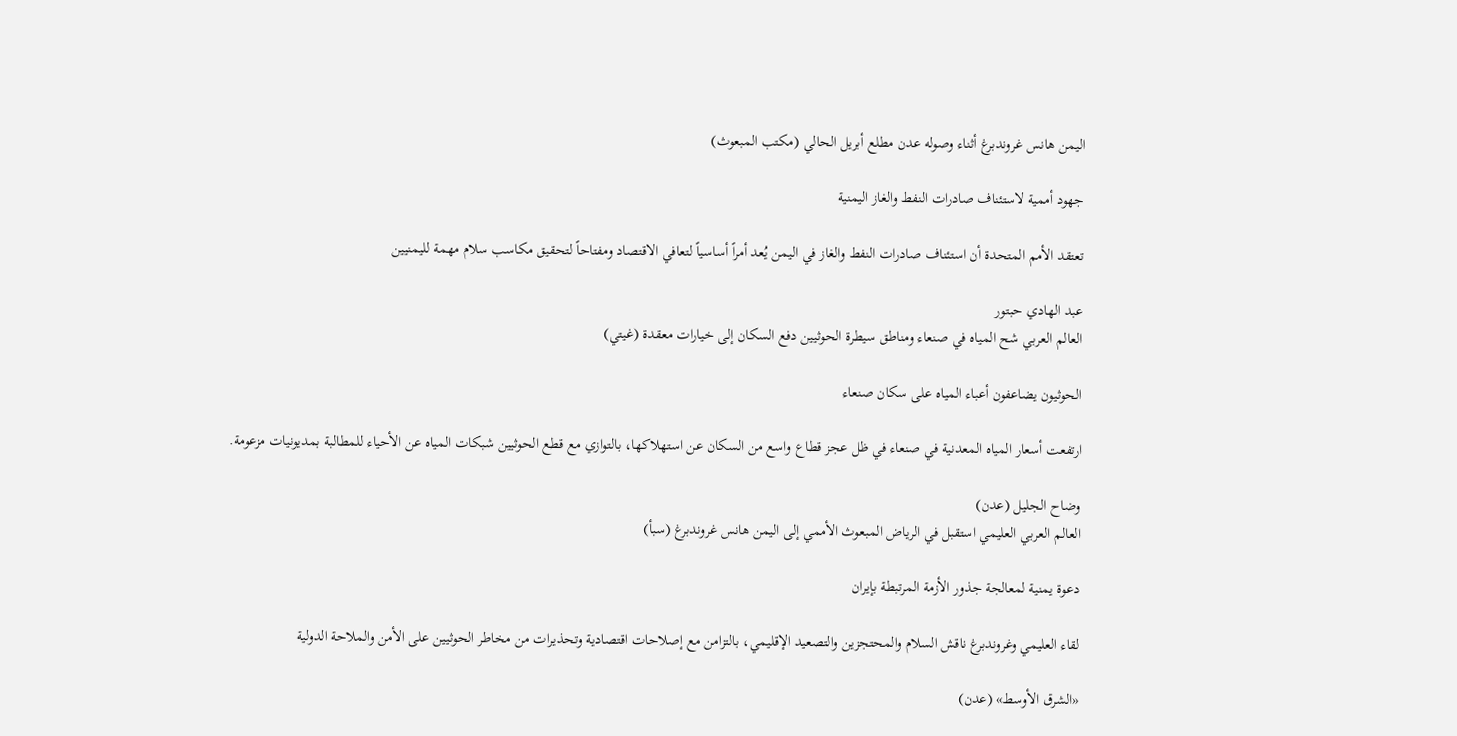اليمن هانس غروندبرغ أثناء وصوله عدن مطلع أبريل الحالي (مكتب المبعوث)

جهود أممية لاستئناف صادرات النفط والغاز اليمنية

تعتقد الأمم المتحدة أن استئناف صادرات النفط والغاز في اليمن يُعد أمراً أساسياً لتعافي الاقتصاد ومفتاحاً لتحقيق مكاسب سلام مهمة لليمنيين

عبد الهادي حبتور
العالم العربي شح المياه في صنعاء ومناطق سيطرة الحوثيين دفع السكان إلى خيارات معقدة (غيتي)

الحوثيون يضاعفون أعباء المياه على سكان صنعاء

ارتفعت أسعار المياه المعدنية في صنعاء في ظل عجز قطاع واسع من السكان عن استهلاكها، بالتوازي مع قطع الحوثيين شبكات المياه عن الأحياء للمطالبة بمديونيات مزعومة.

وضاح الجليل (عدن)
العالم العربي العليمي استقبل في الرياض المبعوث الأممي إلى اليمن هانس غروندبرغ (سبأ)

دعوة يمنية لمعالجة جذور الأزمة المرتبطة بإيران

لقاء العليمي وغروندبرغ ناقش السلام والمحتجزين والتصعيد الإقليمي، بالتزامن مع إصلاحات اقتصادية وتحذيرات من مخاطر الحوثيين على الأمن والملاحة الدولية

«الشرق الأوسط» (عدن)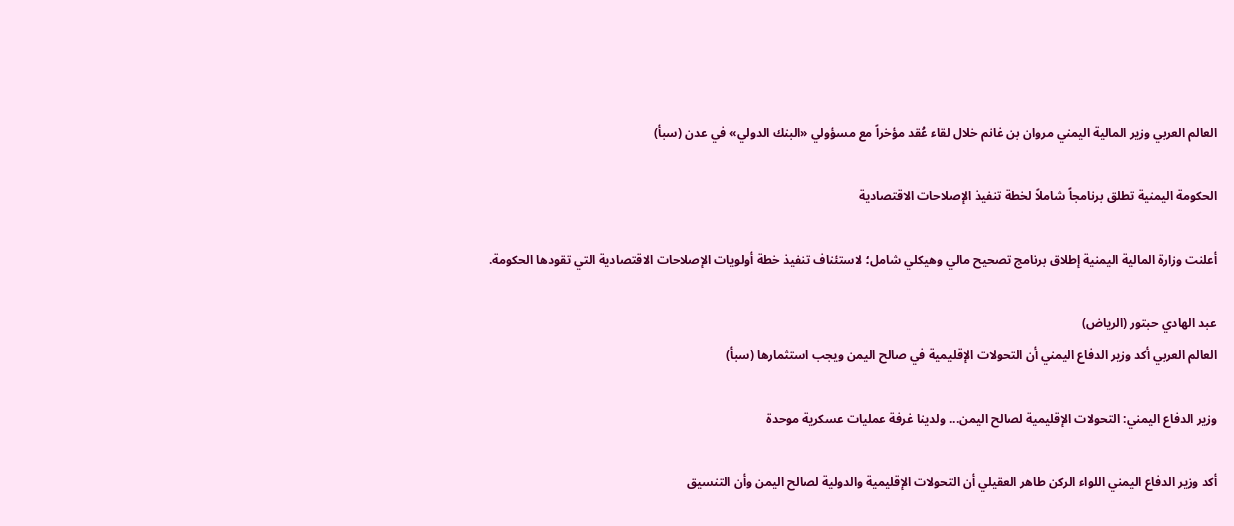العالم العربي وزير المالية اليمني مروان بن غانم خلال لقاء عُقد مؤخراً مع مسؤولي «البنك الدولي» في عدن (سبأ)

الحكومة اليمنية تطلق برنامجاً شاملاً لخطة تنفيذ الإصلاحات الاقتصادية

أعلنت وزارة المالية اليمنية إطلاق برنامج تصحيح مالي وهيكلي شامل؛ لاستئناف تنفيذ خطة أولويات الإصلاحات الاقتصادية التي تقودها الحكومة.

عبد الهادي حبتور (الرياض)
العالم العربي أكد وزير الدفاع اليمني أن التحولات الإقليمية في صالح اليمن ويجب استثمارها (سبأ)

وزير الدفاع اليمني: التحولات الإقليمية لصالح اليمن... ولدينا غرفة عمليات عسكرية موحدة

أكد وزير الدفاع اليمني اللواء الركن طاهر العقيلي أن التحولات الإقليمية والدولية لصالح اليمن وأن التنسيق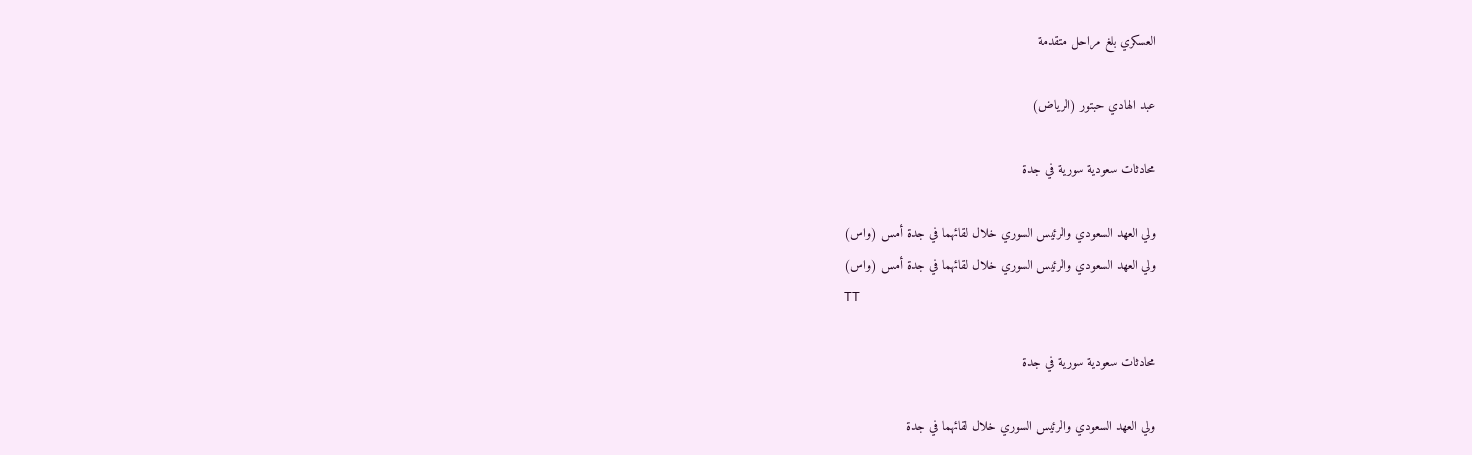العسكري بلغ مراحل متقدمة

عبد الهادي حبتور (الرياض)

محادثات سعودية سورية في جدة

ولي العهد السعودي والرئيس السوري خلال لقائهما في جدة أمس (واس)
ولي العهد السعودي والرئيس السوري خلال لقائهما في جدة أمس (واس)
TT

محادثات سعودية سورية في جدة

ولي العهد السعودي والرئيس السوري خلال لقائهما في جدة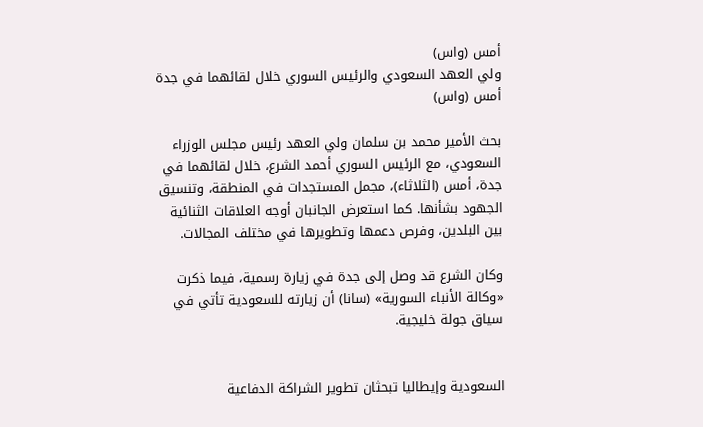أمس (واس)
ولي العهد السعودي والرئيس السوري خلال لقائهما في جدة أمس (واس)

بحث الأمير محمد بن سلمان ولي العهد رئيس مجلس الوزراء السعودي، مع الرئيس السوري أحمد الشرع، خلال لقائهما في جدة، أمس (الثلاثاء)، مجمل المستجدات في المنطقة، وتنسيق الجهود بشأنها. كما استعرض الجانبان أوجه العلاقات الثنائية بين البلدين، وفرص دعمها وتطويرها في مختلف المجالات.

وكان الشرع قد وصل إلى جدة في زيارة رسمية، فيما ذكرت «وكالة الأنباء السورية» (سانا) أن زيارته للسعودية تأتي في سياق جولة خليجية.


السعودية وإيطاليا تبحثان تطوير الشراكة الدفاعية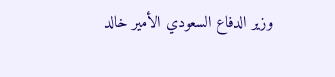وزير الدفاع السعودي الأمير خالد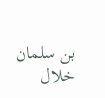بن سلمان خلال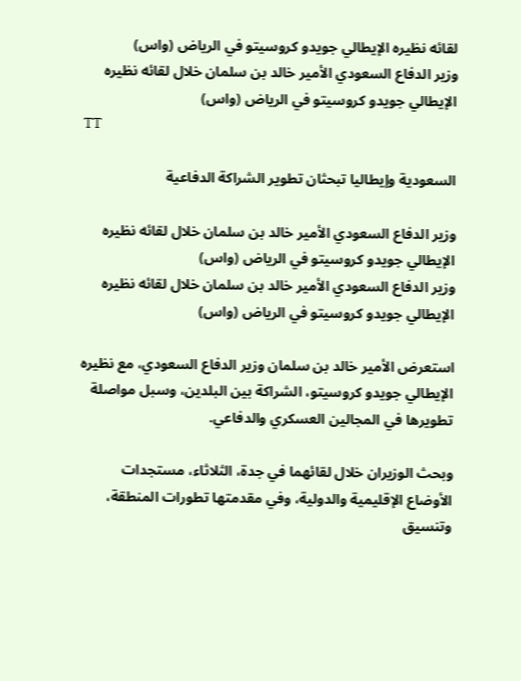لقائه نظيره الإيطالي جويدو كروسيتو في الرياض (واس)
وزير الدفاع السعودي الأمير خالد بن سلمان خلال لقائه نظيره الإيطالي جويدو كروسيتو في الرياض (واس)
TT

السعودية وإيطاليا تبحثان تطوير الشراكة الدفاعية

وزير الدفاع السعودي الأمير خالد بن سلمان خلال لقائه نظيره الإيطالي جويدو كروسيتو في الرياض (واس)
وزير الدفاع السعودي الأمير خالد بن سلمان خلال لقائه نظيره الإيطالي جويدو كروسيتو في الرياض (واس)

استعرض الأمير خالد بن سلمان وزير الدفاع السعودي، مع نظيره الإيطالي جويدو كروسيتو، الشراكة بين البلدين، وسبل مواصلة تطويرها في المجالين العسكري والدفاعي.

وبحث الوزيران خلال لقائهما في جدة، الثلاثاء، مستجدات الأوضاع الإقليمية والدولية، وفي مقدمتها تطورات المنطقة، وتنسيق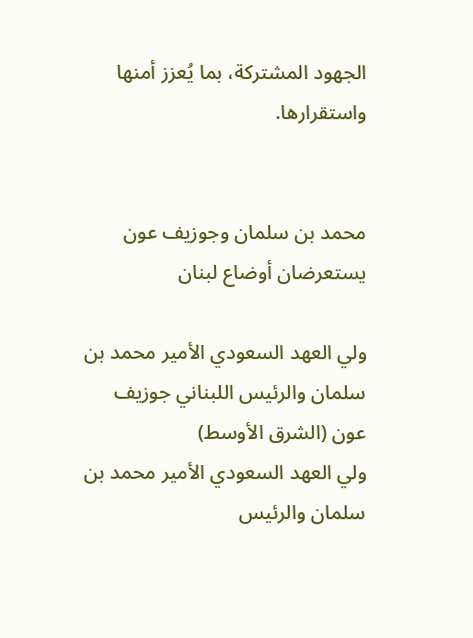الجهود المشتركة، بما يُعزز أمنها واستقرارها.


محمد بن سلمان وجوزيف عون يستعرضان أوضاع لبنان

ولي العهد السعودي الأمير محمد بن سلمان والرئيس اللبناني جوزيف عون (الشرق الأوسط)
ولي العهد السعودي الأمير محمد بن سلمان والرئيس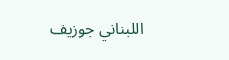اللبناني جوزيف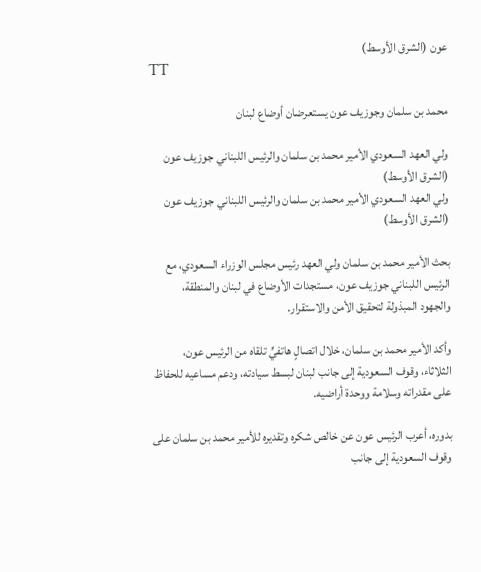عون (الشرق الأوسط)
TT

محمد بن سلمان وجوزيف عون يستعرضان أوضاع لبنان

ولي العهد السعودي الأمير محمد بن سلمان والرئيس اللبناني جوزيف عون (الشرق الأوسط)
ولي العهد السعودي الأمير محمد بن سلمان والرئيس اللبناني جوزيف عون (الشرق الأوسط)

بحث الأمير محمد بن سلمان ولي العهد رئيس مجلس الوزراء السعودي، مع الرئيس اللبناني جوزيف عون، مستجدات الأوضاع في لبنان والمنطقة، والجهود المبذولة لتحقيق الأمن والاستقرار.

وأكد الأمير محمد بن سلمان، خلال اتصالٍ هاتفيٍّ تلقاه من الرئيس عون، الثلاثاء، وقوف السعودية إلى جانب لبنان لبسط سيادته، ودعم مساعيه للحفاظ على مقدراته وسلامة ووحدة أراضيه.

بدوره، أعرب الرئيس عون عن خالص شكره وتقديره للأمير محمد بن سلمان على وقوف السعودية إلى جانب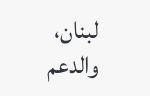لبنان، والدعم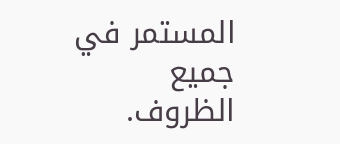المستمر في جميع الظروف.